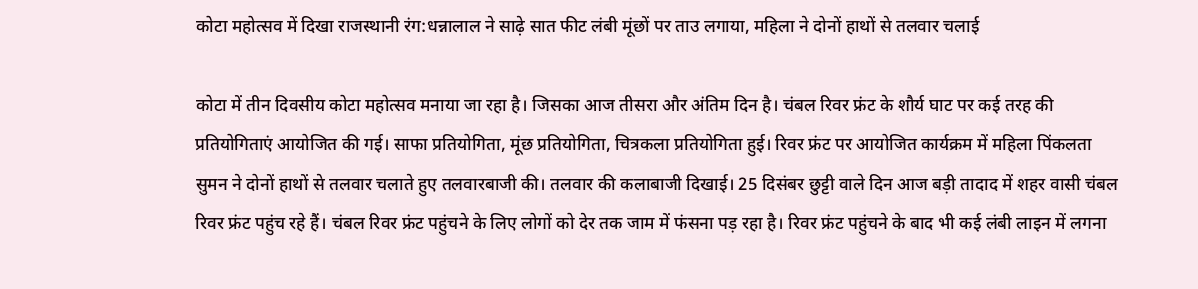कोटा महोत्सव में दिखा राजस्थानी रंग:धन्नालाल ने साढ़े सात फीट लंबी मूंछों पर ताउ लगाया, महिला ने दोनों हाथों से तलवार चलाई

कोटा में तीन दिवसीय कोटा महोत्सव मनाया जा रहा है। जिसका आज तीसरा और अंतिम दिन है। चंबल रिवर फ्रंट के शौर्य घाट पर कई तरह की प्रतियोगिताएं आयोजित की गई। साफा प्रतियोगिता, मूंछ प्रतियोगिता, चित्रकला प्रतियोगिता हुई। रिवर फ्रंट पर आयोजित कार्यक्रम में महिला पिंकलता सुमन ने दोनों हाथों से तलवार चलाते हुए तलवारबाजी की। तलवार की कलाबाजी दिखाई। 25 दिसंबर छुट्टी वाले दिन आज बड़ी तादाद में शहर वासी चंबल रिवर फ्रंट पहुंच रहे हैं। चंबल रिवर फ्रंट पहुंचने के लिए लोगों को देर तक जाम में फंसना पड़ रहा है। रिवर फ्रंट पहुंचने के बाद भी कई लंबी लाइन में लगना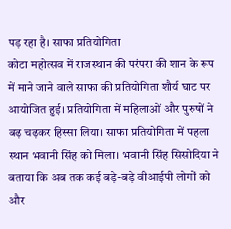पड़ रहा है। साफा प्रतियोगिता
कोटा महोत्सव में राजस्थान की परंपरा की शान के रूप में माने जाने वाले साफा की प्रतियोगिता शौर्य घाट पर आयोजित हुई। प्रतियोगिता में महिलाओं और पुरुषों ने बढ़ चढ़कर हिस्सा लिया। साफा प्रतियोगिता में पहला स्थान भवानी सिंह को मिला। भवानी सिंह सिसोदिया ने बताया कि अब तक कई बड़े-बड़े वीआईपी लोगों को और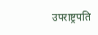उपराष्ट्रपति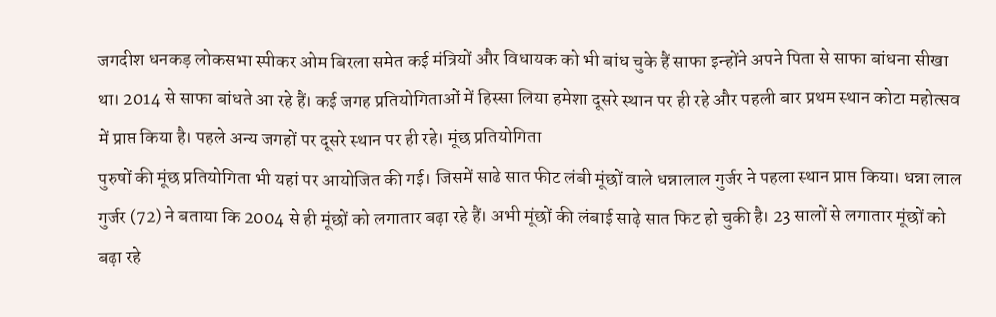जगदीश धनकड़ लोकसभा स्पीकर ओम बिरला समेत कई मंत्रियों और विधायक को भी बांध चुके हैं साफा इन्होंने अपने पिता से साफा बांधना सीखा था। 2014 से साफा बांधते आ रहे हैं। कई जगह प्रतियोगिताओं में हिस्सा लिया हमेशा दूसरे स्थान पर ही रहे और पहली बार प्रथम स्थान कोटा महोत्सव में प्राप्त किया है। पहले अन्य जगहों पर दूसरे स्थान पर ही रहे। मूंछ प्रतियोगिता
पुरुषों की मूंछ प्रतियोगिता भी यहां पर आयोजित की गई। जिसमें साढे सात फीट लंबी मूंछों वाले धन्नालाल गुर्जर ने पहला स्थान प्राप्त किया। धन्ना लाल गुर्जर (72) ने बताया कि 2004 से ही मूंछों को लगातार बढ़ा रहे हैं। अभी मूंछों की लंबाई साढ़े सात फिट हो चुकी है। 23 सालों से लगातार मूंछों को बढ़ा रहे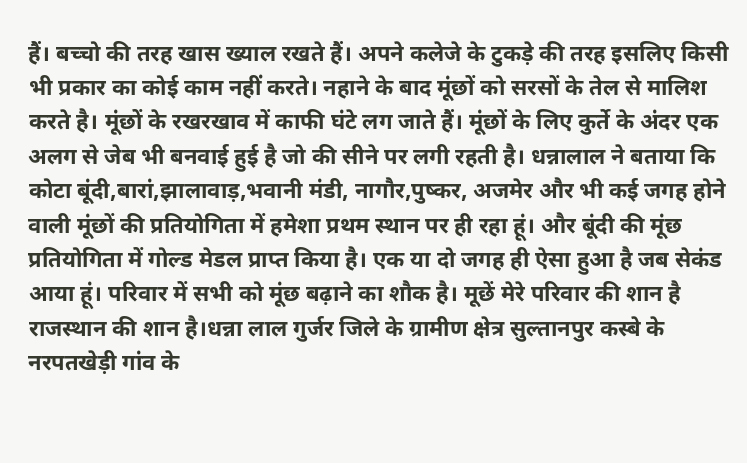हैं। बच्चो की तरह खास ख्याल रखते हैं। अपने कलेजे के टुकड़े की तरह इसलिए किसी भी प्रकार का कोई काम नहीं करते। नहाने के बाद मूंछों को सरसों के तेल से मालिश करते है। मूंछों के रखरखाव में काफी घंटे लग जाते हैं। मूंछों के लिए कुर्ते के अंदर एक अलग से जेब भी बनवाई हुई है जो की सीने पर लगी रहती है। धन्नालाल ने बताया कि कोटा बूंदी,बारां,झालावाड़,भवानी मंडी, नागौर,पुष्कर, अजमेर और भी कई जगह होने वाली मूंछों की प्रतियोगिता में हमेशा प्रथम स्थान पर ही रहा हूं। और बूंदी की मूंछ प्रतियोगिता में गोल्ड मेडल प्राप्त किया है। एक या दो जगह ही ऐसा हुआ है जब सेकंड आया हूं। परिवार में सभी को मूंछ बढ़ाने का शौक है। मूछें मेरे परिवार की शान है राजस्थान की शान है।धन्ना लाल गुर्जर जिले के ग्रामीण क्षेत्र सुल्तानपुर कस्बे के नरपतखेड़ी गांव के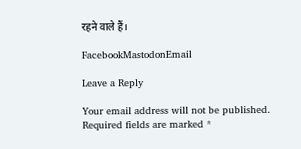रहने वाले हैं।

FacebookMastodonEmail

Leave a Reply

Your email address will not be published. Required fields are marked *